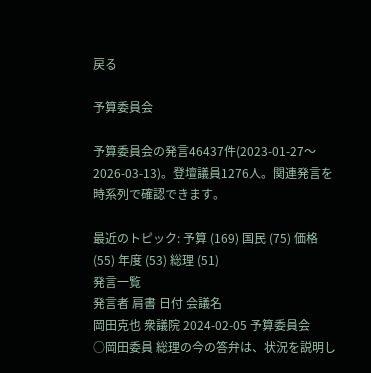戻る

予算委員会

予算委員会の発言46437件(2023-01-27〜2026-03-13)。登壇議員1276人。関連発言を時系列で確認できます。

最近のトピック: 予算 (169) 国民 (75) 価格 (55) 年度 (53) 総理 (51)
発言一覧
発言者 肩書 日付 会議名
岡田克也 衆議院 2024-02-05 予算委員会
○岡田委員 総理の今の答弁は、状況を説明し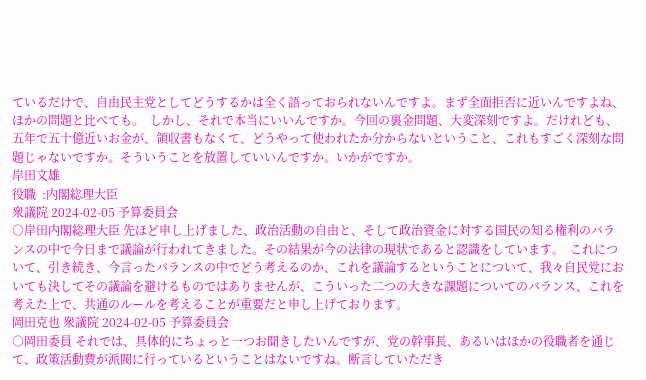ているだけで、自由民主党としてどうするかは全く語っておられないんですよ。まず全面拒否に近いんですよね、ほかの問題と比べても。  しかし、それで本当にいいんですか。今回の裏金問題、大変深刻ですよ。だけれども、五年で五十億近いお金が、領収書もなくて、どうやって使われたか分からないということ、これもすごく深刻な問題じゃないですか。そういうことを放置していいんですか。いかがですか。
岸田文雄
役職  :内閣総理大臣
衆議院 2024-02-05 予算委員会
○岸田内閣総理大臣 先ほど申し上げました、政治活動の自由と、そして政治資金に対する国民の知る権利のバランスの中で今日まで議論が行われてきました。その結果が今の法律の現状であると認識をしています。  これについて、引き続き、今言ったバランスの中でどう考えるのか、これを議論するということについて、我々自民党においても決してその議論を避けるものではありませんが、こういった二つの大きな課題についてのバランス、これを考えた上で、共通のルールを考えることが重要だと申し上げております。
岡田克也 衆議院 2024-02-05 予算委員会
○岡田委員 それでは、具体的にちょっと一つお聞きしたいんですが、党の幹事長、あるいはほかの役職者を通じて、政策活動費が派閥に行っているということはないですね。断言していただき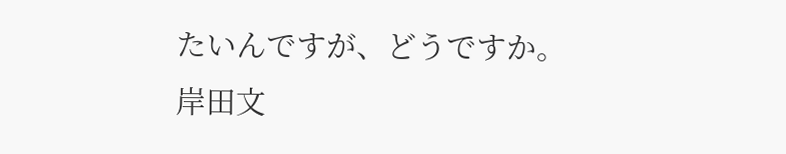たいんですが、どうですか。
岸田文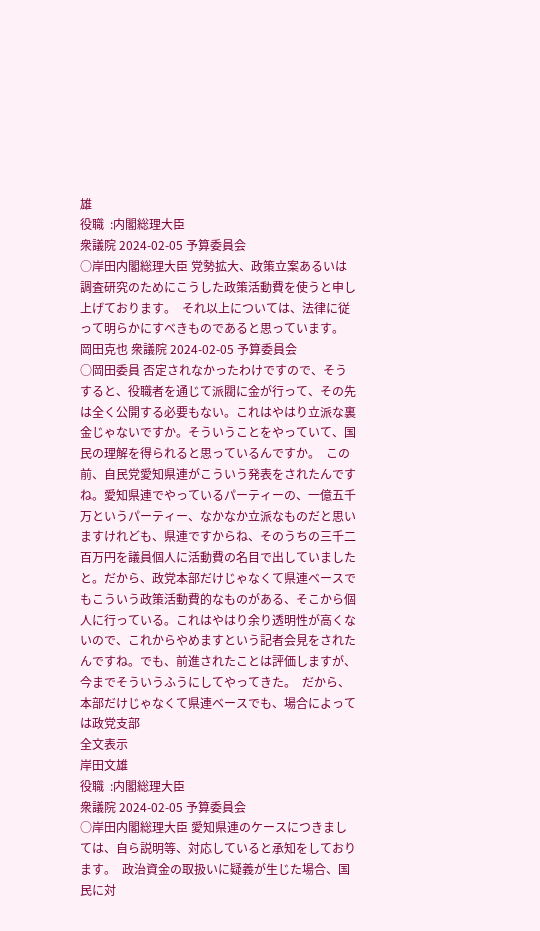雄
役職  :内閣総理大臣
衆議院 2024-02-05 予算委員会
○岸田内閣総理大臣 党勢拡大、政策立案あるいは調査研究のためにこうした政策活動費を使うと申し上げております。  それ以上については、法律に従って明らかにすべきものであると思っています。
岡田克也 衆議院 2024-02-05 予算委員会
○岡田委員 否定されなかったわけですので、そうすると、役職者を通じて派閥に金が行って、その先は全く公開する必要もない。これはやはり立派な裏金じゃないですか。そういうことをやっていて、国民の理解を得られると思っているんですか。  この前、自民党愛知県連がこういう発表をされたんですね。愛知県連でやっているパーティーの、一億五千万というパーティー、なかなか立派なものだと思いますけれども、県連ですからね、そのうちの三千二百万円を議員個人に活動費の名目で出していましたと。だから、政党本部だけじゃなくて県連ベースでもこういう政策活動費的なものがある、そこから個人に行っている。これはやはり余り透明性が高くないので、これからやめますという記者会見をされたんですね。でも、前進されたことは評価しますが、今までそういうふうにしてやってきた。  だから、本部だけじゃなくて県連ベースでも、場合によっては政党支部
全文表示
岸田文雄
役職  :内閣総理大臣
衆議院 2024-02-05 予算委員会
○岸田内閣総理大臣 愛知県連のケースにつきましては、自ら説明等、対応していると承知をしております。  政治資金の取扱いに疑義が生じた場合、国民に対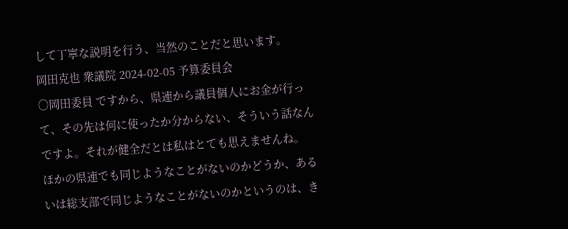して丁寧な説明を行う、当然のことだと思います。
岡田克也 衆議院 2024-02-05 予算委員会
○岡田委員 ですから、県連から議員個人にお金が行って、その先は何に使ったか分からない、そういう話なんですよ。それが健全だとは私はとても思えませんね。  ほかの県連でも同じようなことがないのかどうか、あるいは総支部で同じようなことがないのかというのは、き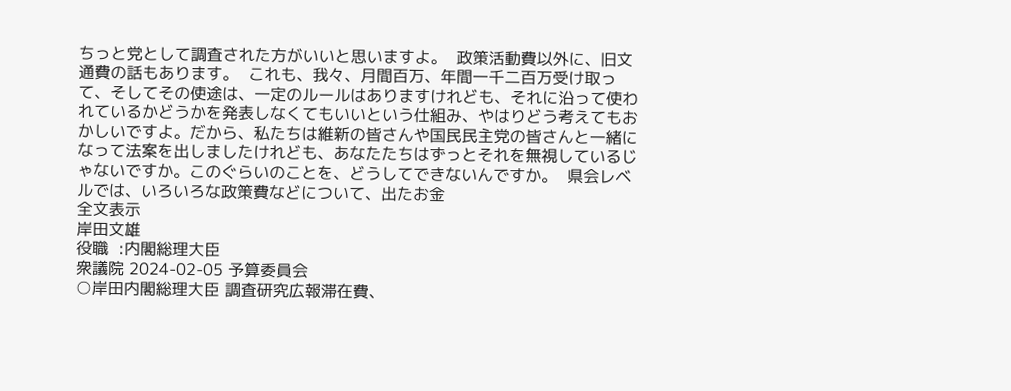ちっと党として調査された方がいいと思いますよ。  政策活動費以外に、旧文通費の話もあります。  これも、我々、月間百万、年間一千二百万受け取って、そしてその使途は、一定のルールはありますけれども、それに沿って使われているかどうかを発表しなくてもいいという仕組み、やはりどう考えてもおかしいですよ。だから、私たちは維新の皆さんや国民民主党の皆さんと一緒になって法案を出しましたけれども、あなたたちはずっとそれを無視しているじゃないですか。このぐらいのことを、どうしてできないんですか。  県会レベルでは、いろいろな政策費などについて、出たお金
全文表示
岸田文雄
役職  :内閣総理大臣
衆議院 2024-02-05 予算委員会
○岸田内閣総理大臣 調査研究広報滞在費、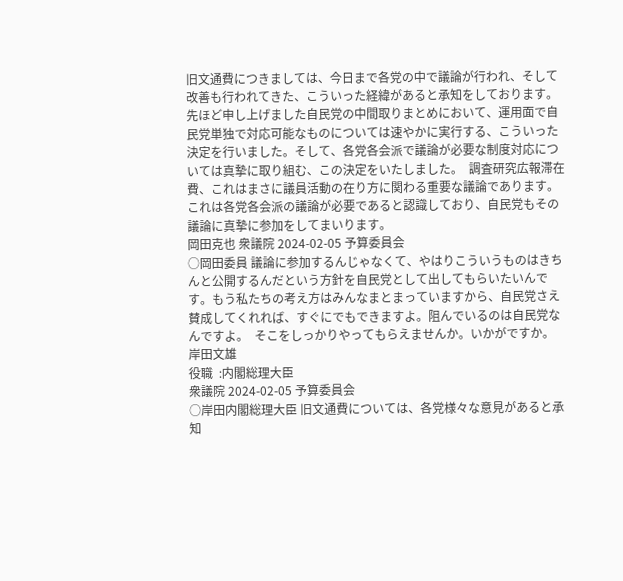旧文通費につきましては、今日まで各党の中で議論が行われ、そして改善も行われてきた、こういった経緯があると承知をしております。  先ほど申し上げました自民党の中間取りまとめにおいて、運用面で自民党単独で対応可能なものについては速やかに実行する、こういった決定を行いました。そして、各党各会派で議論が必要な制度対応については真摯に取り組む、この決定をいたしました。  調査研究広報滞在費、これはまさに議員活動の在り方に関わる重要な議論であります。これは各党各会派の議論が必要であると認識しており、自民党もその議論に真摯に参加をしてまいります。
岡田克也 衆議院 2024-02-05 予算委員会
○岡田委員 議論に参加するんじゃなくて、やはりこういうものはきちんと公開するんだという方針を自民党として出してもらいたいんです。もう私たちの考え方はみんなまとまっていますから、自民党さえ賛成してくれれば、すぐにでもできますよ。阻んでいるのは自民党なんですよ。  そこをしっかりやってもらえませんか。いかがですか。
岸田文雄
役職  :内閣総理大臣
衆議院 2024-02-05 予算委員会
○岸田内閣総理大臣 旧文通費については、各党様々な意見があると承知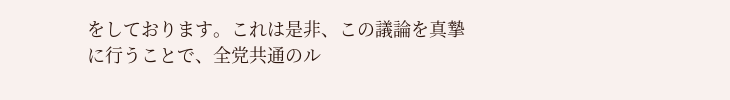をしております。これは是非、この議論を真摯に行うことで、全党共通のル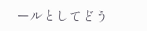ールとしてどう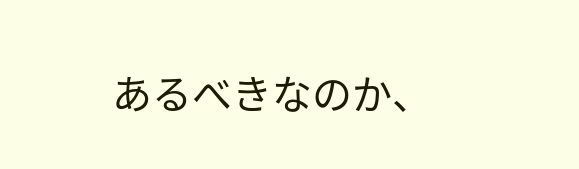あるべきなのか、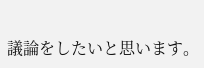議論をしたいと思います。